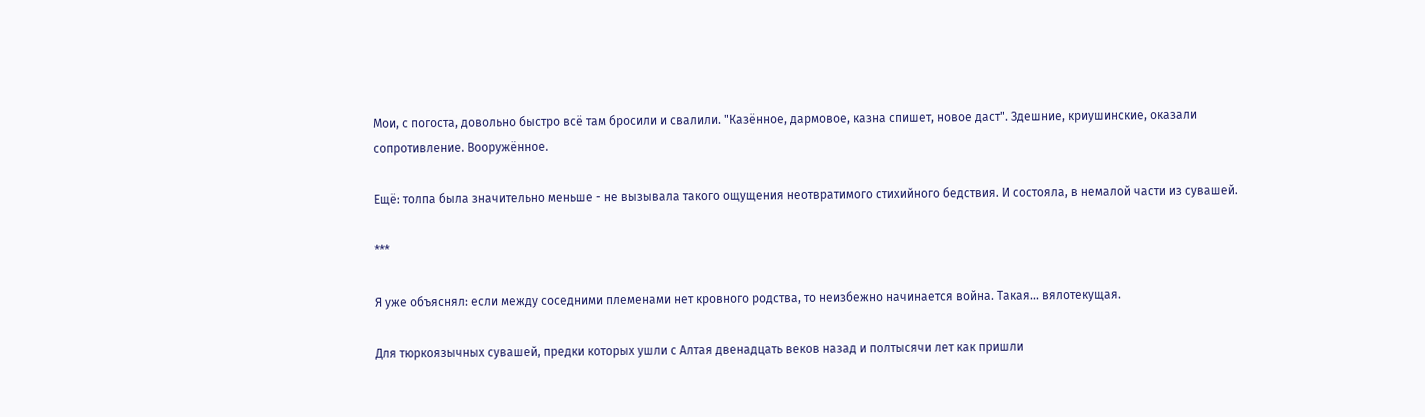Мои, с погоста, довольно быстро всё там бросили и свалили. "Казённое, дармовое, казна спишет, новое даст". Здешние, криушинские, оказали сопротивление. Вооружённое.

Ещё: толпа была значительно меньше - не вызывала такого ощущения неотвратимого стихийного бедствия. И состояла, в немалой части из сувашей.

***

Я уже объяснял: если между соседними племенами нет кровного родства, то неизбежно начинается война. Такая... вялотекущая.

Для тюркоязычных сувашей, предки которых ушли с Алтая двенадцать веков назад и полтысячи лет как пришли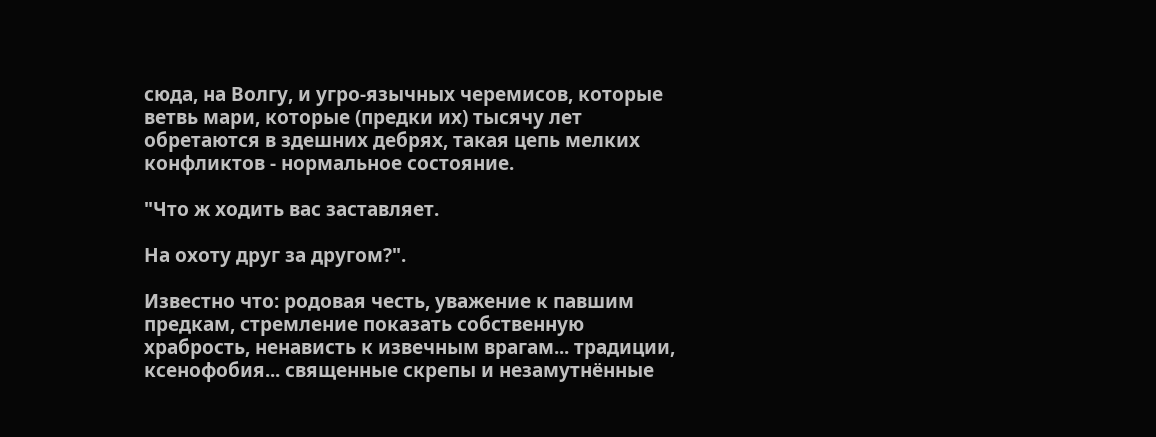сюда, на Волгу, и угро-язычных черемисов, которые ветвь мари, которые (предки их) тысячу лет обретаются в здешних дебрях, такая цепь мелких конфликтов - нормальное состояние.

"Что ж ходить вас заставляет.

На охоту друг за другом?".

Известно что: родовая честь, уважение к павшим предкам, стремление показать собственную храбрость, ненависть к извечным врагам... традиции, ксенофобия... священные скрепы и незамутнённые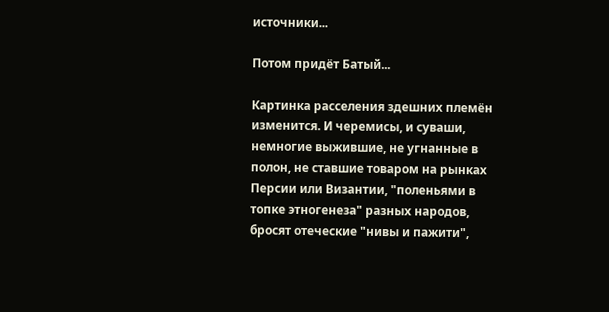источники...

Потом придёт Батый...

Картинка расселения здешних племён изменится. И черемисы, и суваши, немногие выжившие, не угнанные в полон, не ставшие товаром на рынках Персии или Византии, "поленьями в топке этногенеза" разных народов, бросят отеческие "нивы и пажити",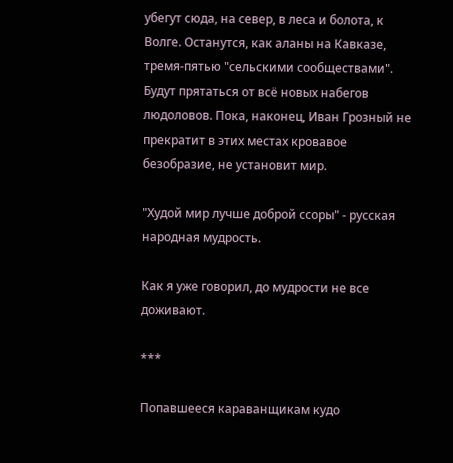убегут сюда, на север, в леса и болота, к Волге. Останутся, как аланы на Кавказе, тремя-пятью "сельскими сообществами". Будут прятаться от всё новых набегов людоловов. Пока, наконец, Иван Грозный не прекратит в этих местах кровавое безобразие, не установит мир.

"Худой мир лучше доброй ссоры" - русская народная мудрость.

Как я уже говорил, до мудрости не все доживают.

***

Попавшееся караванщикам кудо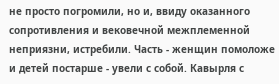не просто погромили, но и, ввиду оказанного сопротивления и вековечной межплеменной неприязни, истребили. Часть - женщин помоложе и детей постарше - увели с собой. Кавырля с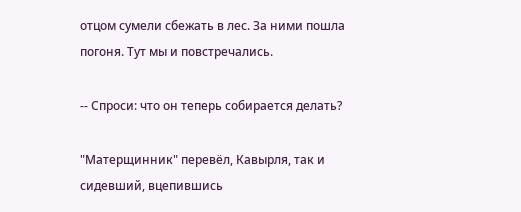отцом сумели сбежать в лес. За ними пошла погоня. Тут мы и повстречались.

-- Спроси: что он теперь собирается делать?

"Матерщинник" перевёл, Кавырля, так и сидевший, вцепившись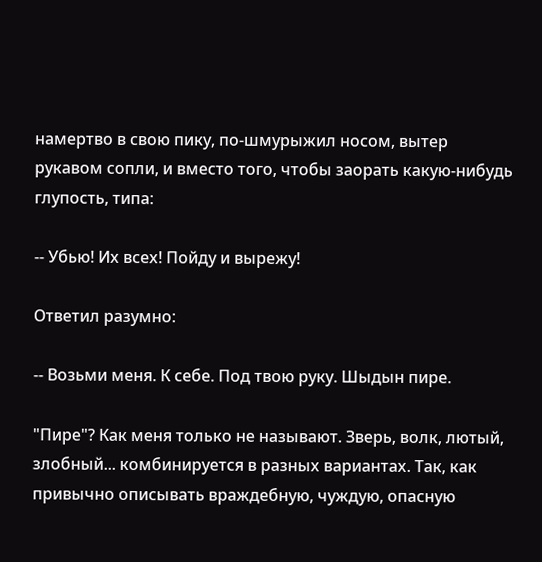намертво в свою пику, по-шмурыжил носом, вытер рукавом сопли, и вместо того, чтобы заорать какую-нибудь глупость, типа:

-- Убью! Их всех! Пойду и вырежу!

Ответил разумно:

-- Возьми меня. К себе. Под твою руку. Шыдын пире.

"Пире"? Как меня только не называют. Зверь, волк, лютый, злобный... комбинируется в разных вариантах. Так, как привычно описывать враждебную, чуждую, опасную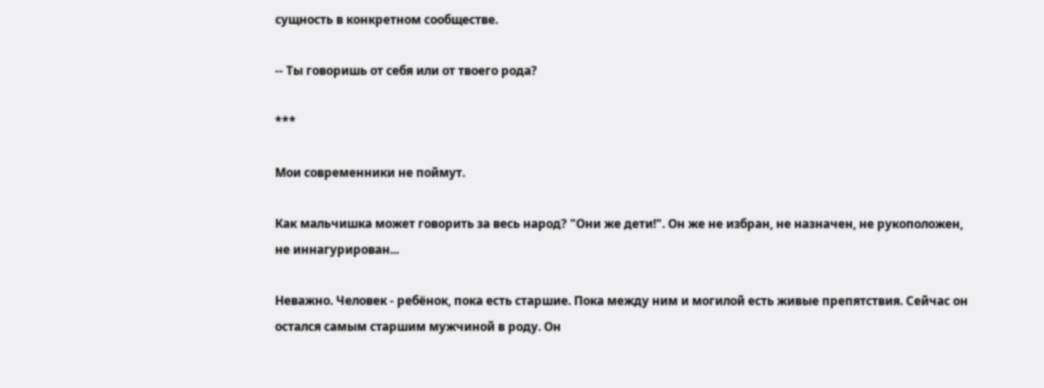сущность в конкретном сообществе.

-- Ты говоришь от себя или от твоего рода?

***

Мои современники не поймут.

Как мальчишка может говорить за весь народ? "Они же дети!". Он же не избран, не назначен, не рукоположен, не иннагурирован...

Неважно. Человек - ребёнок, пока есть старшие. Пока между ним и могилой есть живые препятствия. Сейчас он остался самым старшим мужчиной в роду. Он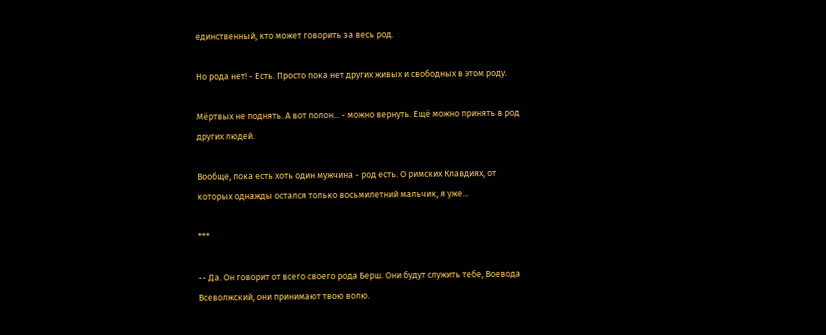единственный, кто может говорить за весь род.

Но рода нет! - Есть. Просто пока нет других живых и свободных в этом роду.

Мёртвых не поднять. А вот полон... - можно вернуть. Ещё можно принять в род других людей.

Вообще, пока есть хоть один мужчина - род есть. О римских Клавдиях, от которых однажды остался только восьмилетний мальчик, я уже...

***

-- Да. Он говорит от всего своего рода Берш. Они будут служить тебе, Воевода Всеволжский, они принимают твою волю.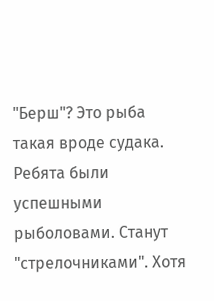"Берш"? Это рыба такая вроде судака. Ребята были успешными рыболовами. Станут "стрелочниками". Хотя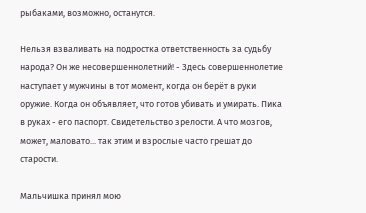рыбаками, возможно, останутся.

Нельзя взваливать на подростка ответственность за судьбу народа? Он же несовершеннолетний! - Здесь совершеннолетие наступает у мужчины в тот момент, когда он берёт в руки оружие. Когда он объявляет, что готов убивать и умирать. Пика в руках - его паспорт. Свидетельство зрелости. А что мозгов, может, маловато... так этим и взрослые часто грешат до старости.

Мальчишка принял мою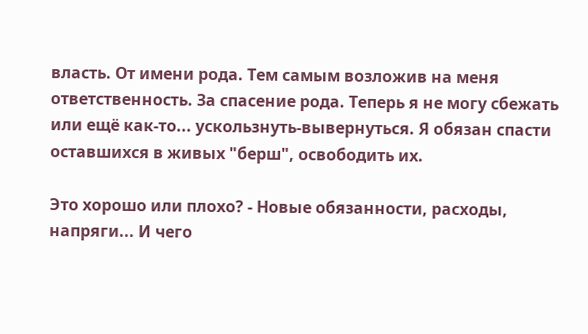власть. От имени рода. Тем самым возложив на меня ответственность. За спасение рода. Теперь я не могу сбежать или ещё как-то... ускользнуть-вывернуться. Я обязан спасти оставшихся в живых "берш", освободить их.

Это хорошо или плохо? - Новые обязанности, расходы, напряги... И чего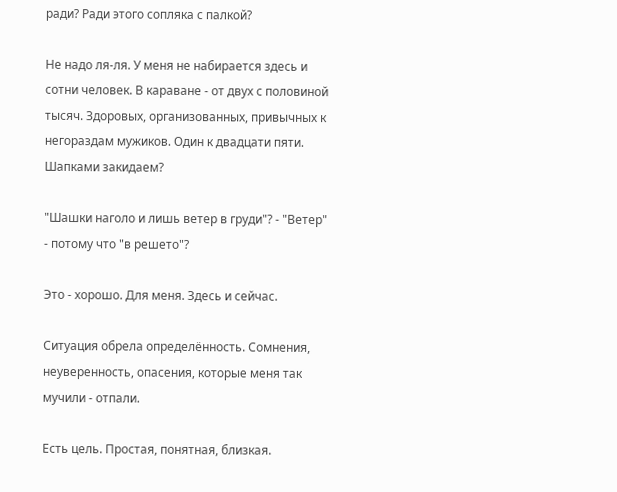ради? Ради этого сопляка с палкой?

Не надо ля-ля. У меня не набирается здесь и сотни человек. В караване - от двух с половиной тысяч. Здоровых, организованных, привычных к негораздам мужиков. Один к двадцати пяти. Шапками закидаем?

"Шашки наголо и лишь ветер в груди"? - "Ветер" - потому что "в решето"?

Это - хорошо. Для меня. Здесь и сейчас.

Ситуация обрела определённость. Сомнения, неуверенность, опасения, которые меня так мучили - отпали.

Есть цель. Простая, понятная, близкая.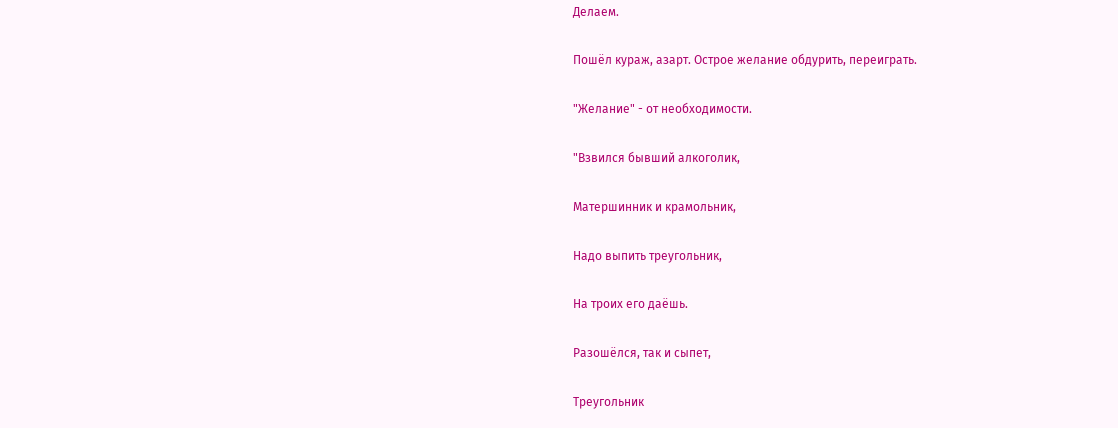Делаем.

Пошёл кураж, азарт. Острое желание обдурить, переиграть.

"Желание" - от необходимости.

"Взвился бывший алкоголик,

Матершинник и крамольник,

Надо выпить треугольник,

На троих его даёшь.

Разошёлся, так и сыпет,

Треугольник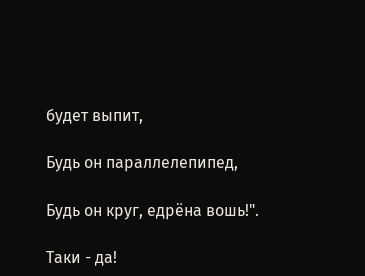будет выпит,

Будь он параллелепипед,

Будь он круг, едрёна вошь!".

Таки - да!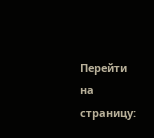Перейти на страницу: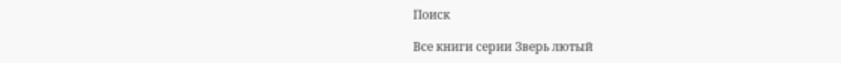Поиск

Все книги серии Зверь лютый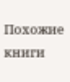Похожие книги